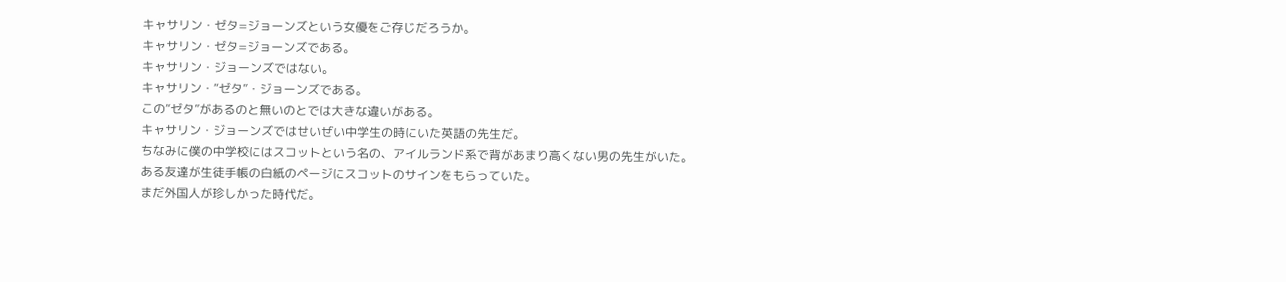キャサリン・ゼタ=ジョーンズという女優をご存じだろうか。
キャサリン・ゼタ=ジョーンズである。
キャサリン・ジョーンズではない。
キャサリン・“ゼタ”・ジョーンズである。
この“ゼタ”があるのと無いのとでは大きな違いがある。
キャサリン・ジョーンズではせいぜい中学生の時にいた英語の先生だ。
ちなみに僕の中学校にはスコットという名の、アイルランド系で背があまり高くない男の先生がいた。
ある友達が生徒手帳の白紙のページにスコットのサインをもらっていた。
まだ外国人が珍しかった時代だ。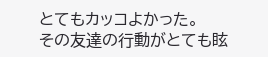とてもカッコよかった。
その友達の行動がとても眩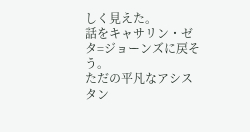しく見えた。
話をキャサリン・ゼタ=ジョーンズに戻そう。
ただの平凡なアシスタン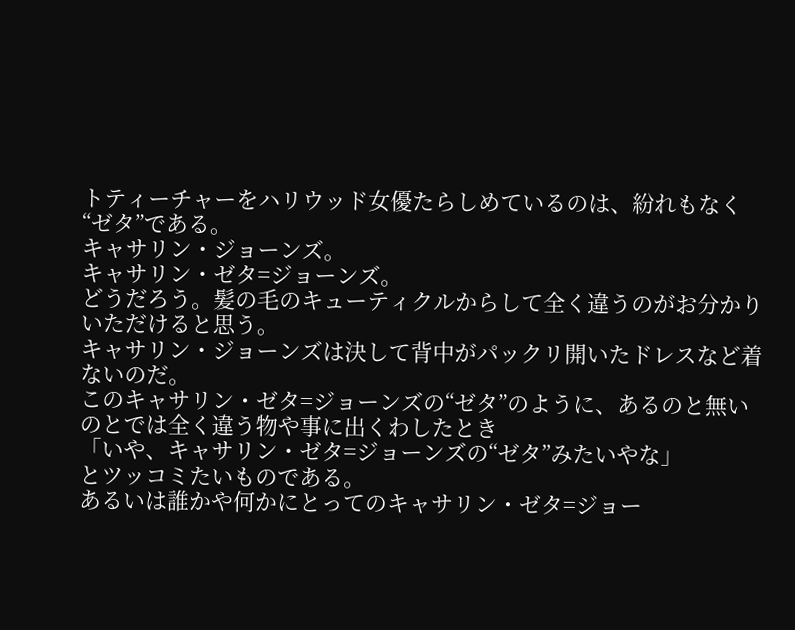トティーチャーをハリウッド女優たらしめているのは、紛れもなく“ゼタ”である。
キャサリン・ジョーンズ。
キャサリン・ゼタ=ジョーンズ。
どうだろう。髪の毛のキューティクルからして全く違うのがお分かりいただけると思う。
キャサリン・ジョーンズは決して背中がパックリ開いたドレスなど着ないのだ。
このキャサリン・ゼタ=ジョーンズの“ゼタ”のように、あるのと無いのとでは全く違う物や事に出くわしたとき
「いや、キャサリン・ゼタ=ジョーンズの“ゼタ”みたいやな」
とツッコミたいものである。
あるいは誰かや何かにとってのキャサリン・ゼタ=ジョー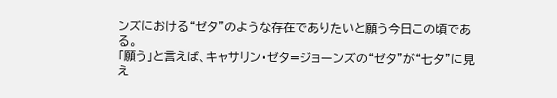ンズにおける“ゼタ”のような存在でありたいと願う今日この頃である。
「願う」と言えば、キャサリン・ゼタ=ジョーンズの“ゼタ”が“七夕”に見え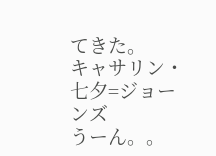てきた。
キャサリン・七夕=ジョーンズ
うーん。。